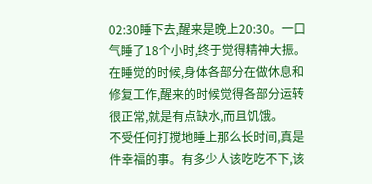02:30睡下去,醒来是晚上20:30。一口气睡了18个小时,终于觉得精神大振。在睡觉的时候,身体各部分在做休息和修复工作,醒来的时候觉得各部分运转很正常,就是有点缺水,而且饥饿。
不受任何打搅地睡上那么长时间,真是件幸福的事。有多少人该吃吃不下,该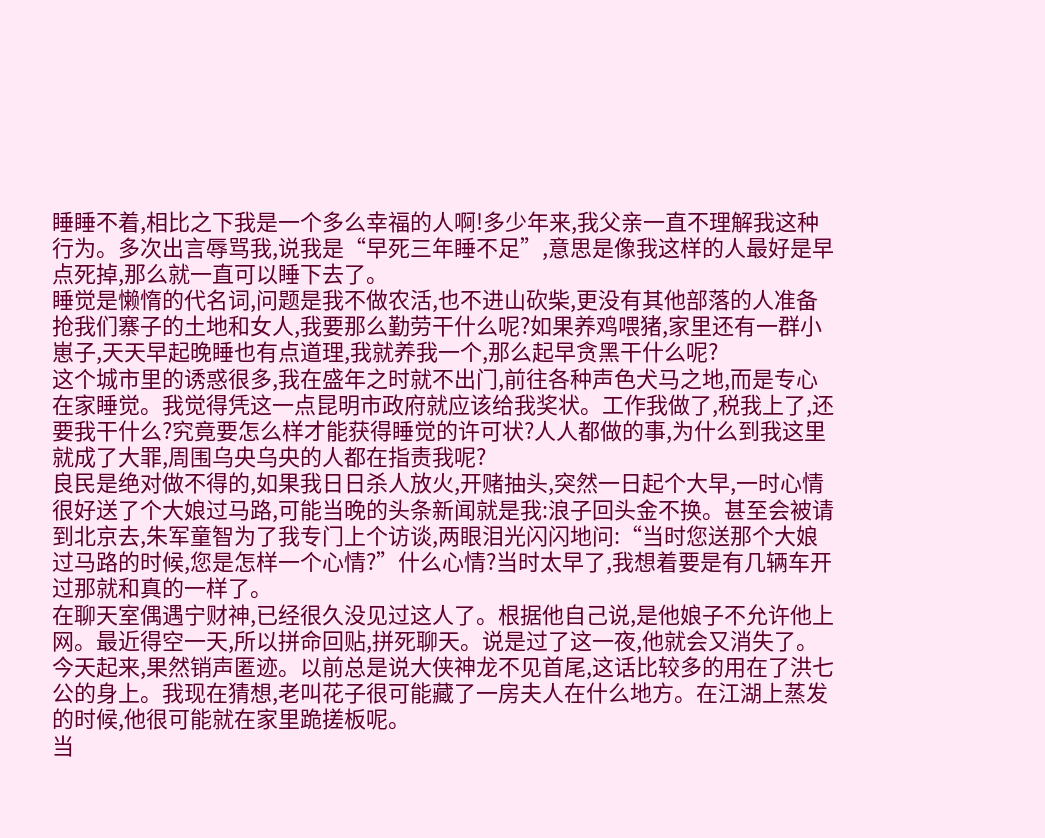睡睡不着,相比之下我是一个多么幸福的人啊!多少年来,我父亲一直不理解我这种行为。多次出言辱骂我,说我是“早死三年睡不足”,意思是像我这样的人最好是早点死掉,那么就一直可以睡下去了。
睡觉是懒惰的代名词,问题是我不做农活,也不进山砍柴,更没有其他部落的人准备抢我们寨子的土地和女人,我要那么勤劳干什么呢?如果养鸡喂猪,家里还有一群小崽子,天天早起晚睡也有点道理,我就养我一个,那么起早贪黑干什么呢?
这个城市里的诱惑很多,我在盛年之时就不出门,前往各种声色犬马之地,而是专心在家睡觉。我觉得凭这一点昆明市政府就应该给我奖状。工作我做了,税我上了,还要我干什么?究竟要怎么样才能获得睡觉的许可状?人人都做的事,为什么到我这里就成了大罪,周围乌央乌央的人都在指责我呢?
良民是绝对做不得的,如果我日日杀人放火,开赌抽头,突然一日起个大早,一时心情很好送了个大娘过马路,可能当晚的头条新闻就是我:浪子回头金不换。甚至会被请到北京去,朱军童智为了我专门上个访谈,两眼泪光闪闪地问:“当时您送那个大娘过马路的时候,您是怎样一个心情?”什么心情?当时太早了,我想着要是有几辆车开过那就和真的一样了。
在聊天室偶遇宁财神,已经很久没见过这人了。根据他自己说,是他娘子不允许他上网。最近得空一天,所以拼命回贴,拼死聊天。说是过了这一夜,他就会又消失了。今天起来,果然销声匿迹。以前总是说大侠神龙不见首尾,这话比较多的用在了洪七公的身上。我现在猜想,老叫花子很可能藏了一房夫人在什么地方。在江湖上蒸发的时候,他很可能就在家里跪搓板呢。
当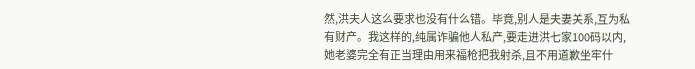然,洪夫人这么要求也没有什么错。毕竟,别人是夫妻关系,互为私有财产。我这样的,纯属诈骗他人私产,要走进洪七家100码以内,她老婆完全有正当理由用来福枪把我射杀,且不用道歉坐牢什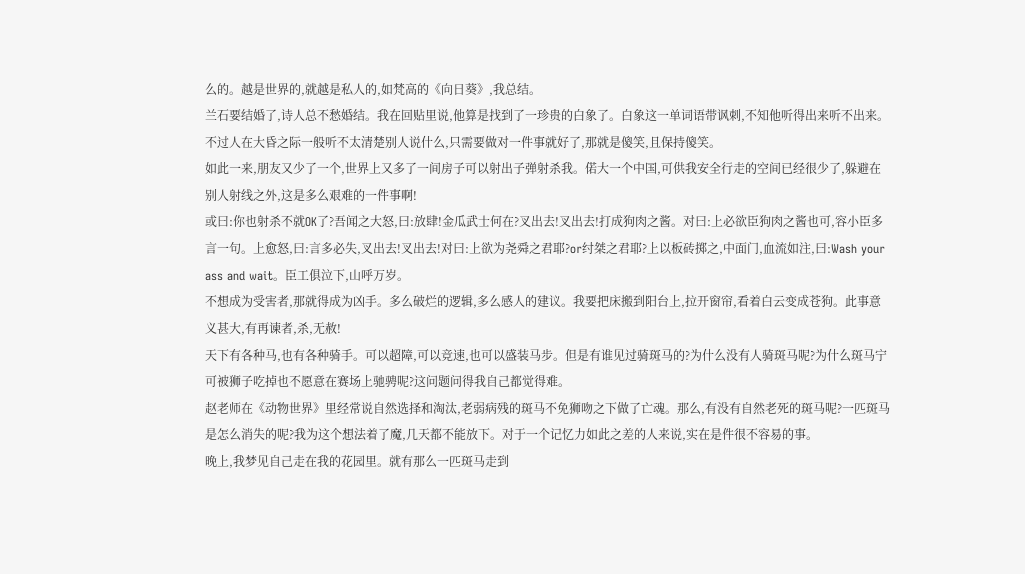么的。越是世界的,就越是私人的,如梵高的《向日葵》,我总结。
兰石要结婚了,诗人总不愁婚结。我在回贴里说,他算是找到了一珍贵的白象了。白象这一单词语带讽刺,不知他听得出来听不出来。不过人在大昏之际一般听不太清楚别人说什么,只需要做对一件事就好了,那就是傻笑,且保持傻笑。
如此一来,朋友又少了一个,世界上又多了一间房子可以射出子弹射杀我。偌大一个中国,可供我安全行走的空间已经很少了,躲避在别人射线之外,这是多么艰难的一件事啊!
或曰:你也射杀不就OK了?吾闻之大怒,曰:放肆!金瓜武士何在?叉出去!叉出去!打成狗肉之酱。对曰:上必欲臣狗肉之酱也可,容小臣多言一句。上愈怒,曰:言多必失,叉出去!叉出去!对曰:上欲为尧舜之君耶?or纣桀之君耶?上以板砖掷之,中面门,血流如注,曰:Wash your ass and wait。臣工俱泣下,山呼万岁。
不想成为受害者,那就得成为凶手。多么破烂的逻辑,多么感人的建议。我要把床搬到阳台上,拉开窗帘,看着白云变成苍狗。此事意义甚大,有再谏者,杀,无赦!
天下有各种马,也有各种骑手。可以超障,可以竞速,也可以盛装马步。但是有谁见过骑斑马的?为什么没有人骑斑马呢?为什么斑马宁可被狮子吃掉也不愿意在赛场上驰骋呢?这问题问得我自己都觉得难。
赵老师在《动物世界》里经常说自然选择和淘汰,老弱病残的斑马不免狮吻之下做了亡魂。那么,有没有自然老死的斑马呢?一匹斑马是怎么消失的呢?我为这个想法着了魔,几天都不能放下。对于一个记忆力如此之差的人来说,实在是件很不容易的事。
晚上,我梦见自己走在我的花园里。就有那么一匹斑马走到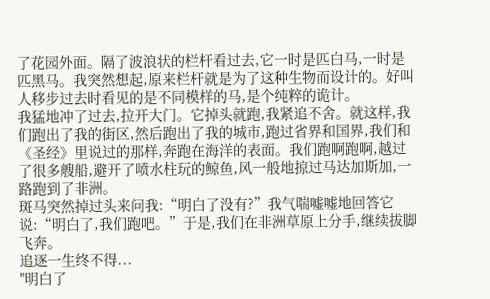了花园外面。隔了波浪状的栏杆看过去,它一时是匹白马,一时是匹黑马。我突然想起,原来栏杆就是为了这种生物而设计的。好叫人移步过去时看见的是不同模样的马,是个纯粹的诡计。
我猛地冲了过去,拉开大门。它掉头就跑,我紧追不舍。就这样,我们跑出了我的街区,然后跑出了我的城市,跑过省界和国界,我们和《圣经》里说过的那样,奔跑在海洋的表面。我们跑啊跑啊,越过了很多艘船,避开了喷水柱玩的鲸鱼,风一般地掠过马达加斯加,一路跑到了非洲。
斑马突然掉过头来问我:“明白了没有?”我气喘嘘嘘地回答它说:“明白了,我们跑吧。”于是,我们在非洲草原上分手,继续拔脚飞奔。
追逐一生终不得...
"明白了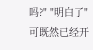吗?" "明白了"
可既然已经开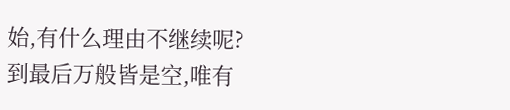始,有什么理由不继续呢?
到最后万般皆是空,唯有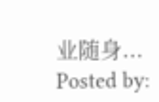业随身...
Posted by: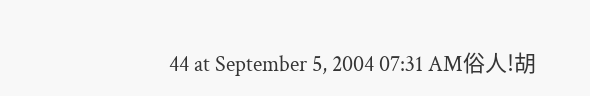44 at September 5, 2004 07:31 AM俗人!胡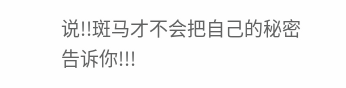说!!斑马才不会把自己的秘密告诉你!!!